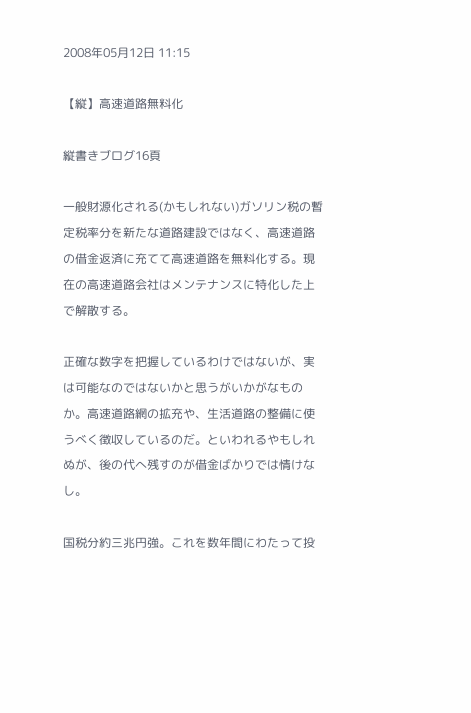2008年05月12日 11:15

【縦】高速道路無料化

縦書きブログ16頁

一般財源化される(かもしれない)ガソリン税の暫定税率分を新たな道路建設ではなく、高速道路の借金返済に充てて高速道路を無料化する。現在の高速道路会社はメンテナンスに特化した上で解散する。

正確な数字を把握しているわけではないが、実は可能なのではないかと思うがいかがなものか。高速道路網の拡充や、生活道路の整備に使うべく徴収しているのだ。といわれるやもしれぬが、後の代へ残すのが借金ばかりでは情けなし。

国税分約三兆円強。これを数年間にわたって投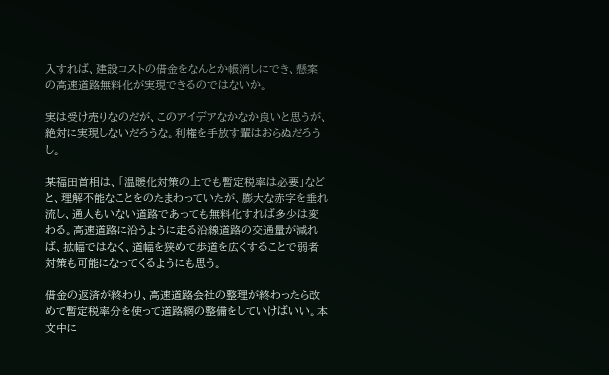入すれば、建設コストの借金をなんとか帳消しにでき、懸案の高速道路無料化が実現できるのではないか。

実は受け売りなのだが、このアイデアなかなか良いと思うが、絶対に実現しないだろうな。利権を手放す輩はおらぬだろうし。

某福田首相は、「温暖化対策の上でも暫定税率は必要」などと、理解不能なことをのたまわっていたが、膨大な赤字を垂れ流し、通人もいない道路であっても無料化すれば多少は変わる。高速道路に沿うように走る沿線道路の交通量が減れば、拡幅ではなく、道幅を狭めて歩道を広くすることで弱者対策も可能になってくるようにも思う。

借金の返済が終わり、高速道路会社の整理が終わったら改めて暫定税率分を使って道路網の整備をしていけばいい。本文中に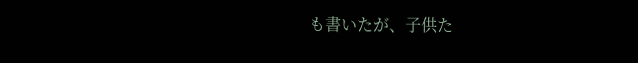も書いたが、子供た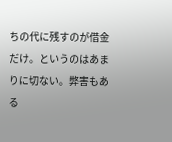ちの代に残すのが借金だけ。というのはあまりに切ない。弊害もある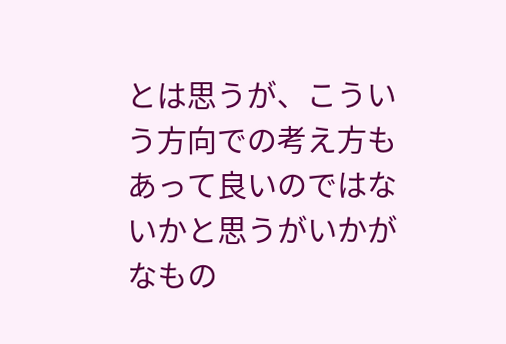とは思うが、こういう方向での考え方もあって良いのではないかと思うがいかがなもの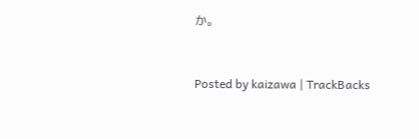か。


Posted by kaizawa | TrackBacks